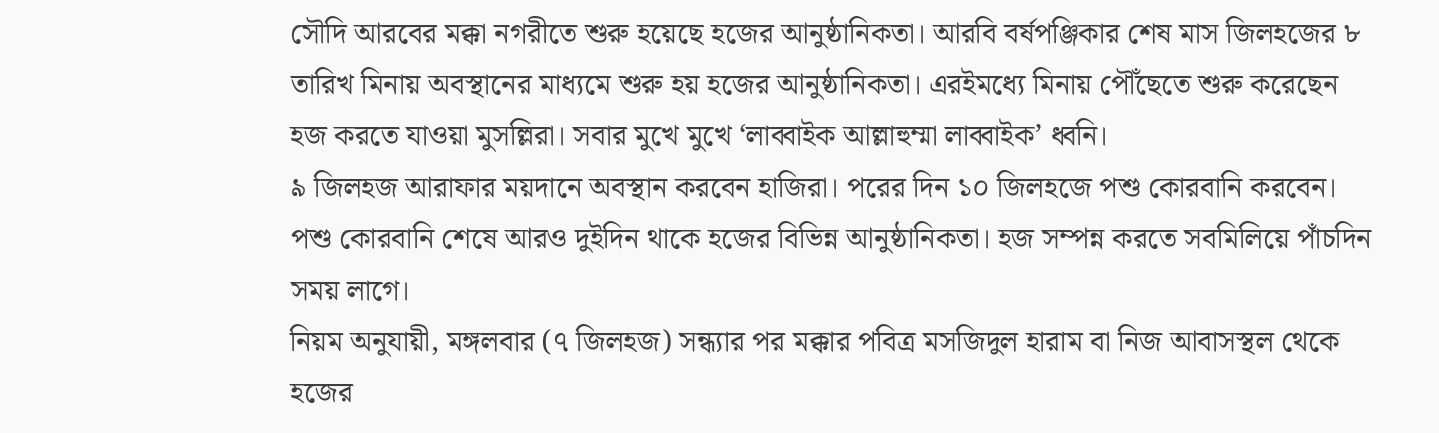সৌদি আরবের মক্কা নগরীতে শুরু হয়েছে হজের আনুষ্ঠানিকতা। আরবি বর্ষপঞ্জিকার শেষ মাস জিলহজের ৮ তারিখ মিনায় অবস্থানের মাধ্যমে শুরু হয় হজের আনুষ্ঠানিকতা। এরইমধ্যে মিনায় পৌঁছেতে শুরু করেছেন হজ করতে যাওয়া মুসল্লিরা। সবার মুখে মুখে ‘লাব্বাইক আল্লাহুম্মা লাব্বাইক’ ধ্বনি।
৯ জিলহজ আরাফার ময়দানে অবস্থান করবেন হাজিরা। পরের দিন ১০ জিলহজে পশু কোরবানি করবেন। পশু কোরবানি শেষে আরও দুইদিন থাকে হজের বিভিন্ন আনুষ্ঠানিকতা। হজ সম্পন্ন করতে সবমিলিয়ে পাঁচদিন সময় লাগে।
নিয়ম অনুযায়ী, মঙ্গলবার (৭ জিলহজ) সন্ধ্যার পর মক্কার পবিত্র মসজিদুল হারাম বা নিজ আবাসস্থল থেকে হজের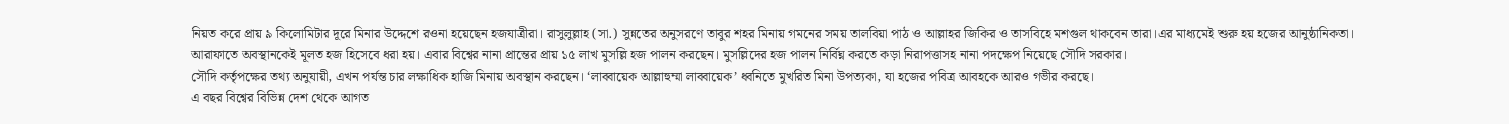নিয়ত করে প্রায় ৯ কিলোমিটার দূরে মিনার উদ্দেশে রওনা হয়েছেন হজযাত্রীরা। রাসুলুল্লাহ (সা.) সুন্নতের অনুসরণে তাবুর শহর মিনায় গমনের সময় তালবিয়া পাঠ ও আল্লাহর জিকির ও তাসবিহে মশগুল থাকবেন তারা।এর মাধ্যমেই শুরু হয় হজের আনুষ্ঠানিকতা।
আরাফাতে অবস্থানকেই মূলত হজ হিসেবে ধরা হয়। এবার বিশ্বের নানা প্রান্তের প্রায় ১৫ লাখ মুসল্লি হজ পালন করছেন। মুসল্লিদের হজ পালন নির্বিঘ্ন করতে কড়া নিরাপত্তাসহ নানা পদক্ষেপ নিয়েছে সৌদি সরকার।
সৌদি কর্তৃপক্ষের তথ্য অনুযায়ী, এখন পর্যন্ত চার লক্ষাধিক হাজি মিনায় অবস্থান করছেন। ‘লাব্বায়েক আল্লাহুম্মা লাব্বায়েক’ ধ্বনিতে মুখরিত মিনা উপত্যকা, যা হজের পবিত্র আবহকে আরও গভীর করছে।
এ বছর বিশ্বের বিভিন্ন দেশ থেকে আগত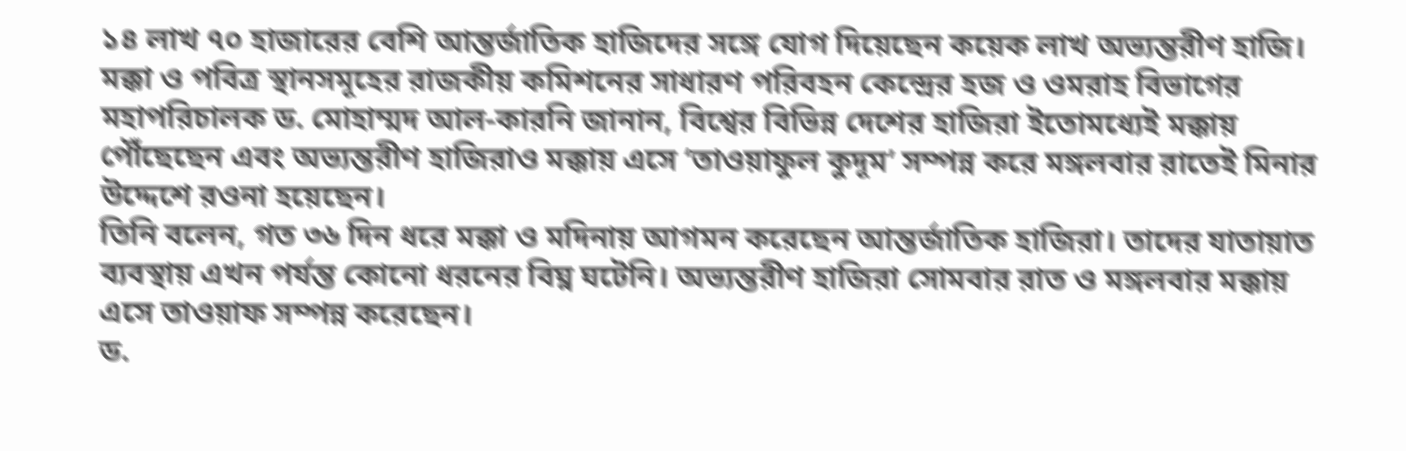১৪ লাখ ৭০ হাজারের বেশি আন্তর্জাতিক হাজিদের সঙ্গে যোগ দিয়েছেন কয়েক লাখ অভ্যন্তরীণ হাজি।
মক্কা ও পবিত্র স্থানসমূহের রাজকীয় কমিশনের সাধারণ পরিবহন কেন্দ্রের হজ ও ওমরাহ বিভাগের মহাপরিচালক ড. মোহাম্মদ আল-কারনি জানান, বিশ্বের বিভিন্ন দেশের হাজিরা ইতোমধ্যেই মক্কায় পৌঁছেছেন এবং অভ্যন্তরীণ হাজিরাও মক্কায় এসে ‘তাওয়াফুল কুদূম’ সম্পন্ন করে মঙ্গলবার রাতেই মিনার উদ্দেশে রওনা হয়েছেন।
তিনি বলেন, গত ৩৬ দিন ধরে মক্কা ও মদিনায় আগমন করেছেন আন্তর্জাতিক হাজিরা। তাদের যাতায়াত ব্যবস্থায় এখন পর্যন্ত কোনো ধরনের বিঘ্ন ঘটেনি। অভ্যন্তরীণ হাজিরা সোমবার রাত ও মঙ্গলবার মক্কায় এসে তাওয়াফ সম্পন্ন করেছেন।
ড.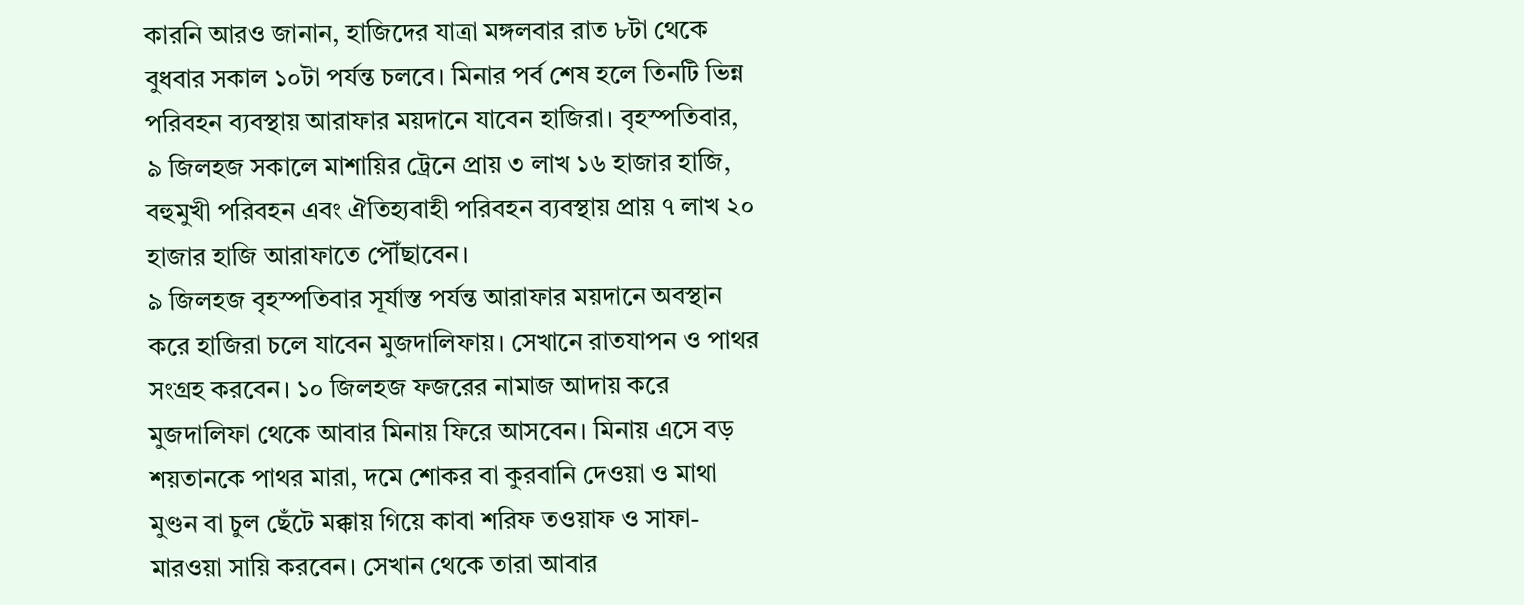কারনি আরও জানান, হাজিদের যাত্রা মঙ্গলবার রাত ৮টা থেকে বুধবার সকাল ১০টা পর্যন্ত চলবে। মিনার পর্ব শেষ হলে তিনটি ভিন্ন পরিবহন ব্যবস্থায় আরাফার ময়দানে যাবেন হাজিরা। বৃহস্পতিবার, ৯ জিলহজ সকালে মাশায়ির ট্রেনে প্রায় ৩ লাখ ১৬ হাজার হাজি, বহুমুখী পরিবহন এবং ঐতিহ্যবাহী পরিবহন ব্যবস্থায় প্রায় ৭ লাখ ২০ হাজার হাজি আরাফাতে পৌঁছাবেন।
৯ জিলহজ বৃহস্পতিবার সূর্যাস্ত পর্যন্ত আরাফার ময়দানে অবস্থান করে হাজিরা চলে যাবেন মুজদালিফায়। সেখানে রাতযাপন ও পাথর সংগ্রহ করবেন। ১০ জিলহজ ফজরের নামাজ আদায় করে মুজদালিফা থেকে আবার মিনায় ফিরে আসবেন। মিনায় এসে বড় শয়তানকে পাথর মারা, দমে শোকর বা কুরবানি দেওয়া ও মাথা মুণ্ডন বা চুল ছেঁটে মক্কায় গিয়ে কাবা শরিফ তওয়াফ ও সাফা-মারওয়া সায়ি করবেন। সেখান থেকে তারা আবার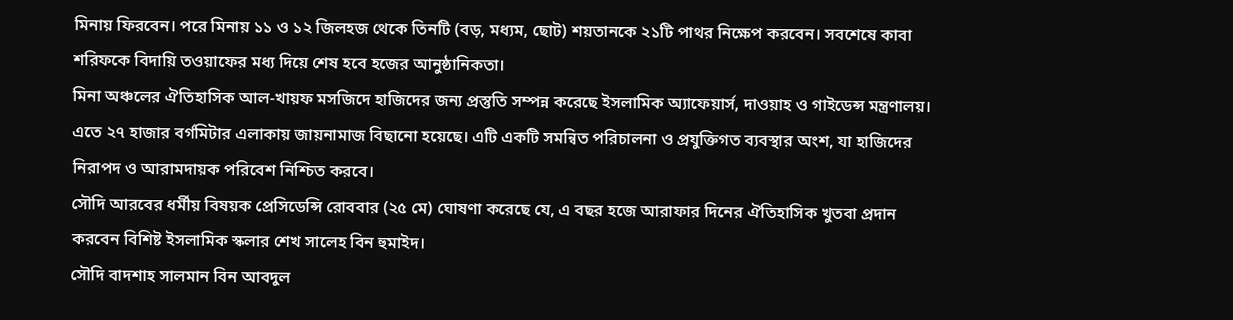মিনায় ফিরবেন। পরে মিনায় ১১ ও ১২ জিলহজ থেকে তিনটি (বড়, মধ্যম, ছোট) শয়তানকে ২১টি পাথর নিক্ষেপ করবেন। সবশেষে কাবা শরিফকে বিদায়ি তওয়াফের মধ্য দিয়ে শেষ হবে হজের আনুষ্ঠানিকতা।
মিনা অঞ্চলের ঐতিহাসিক আল-খায়ফ মসজিদে হাজিদের জন্য প্রস্তুতি সম্পন্ন করেছে ইসলামিক অ্যাফেয়ার্স, দাওয়াহ ও গাইডেন্স মন্ত্রণালয়। এতে ২৭ হাজার বর্গমিটার এলাকায় জায়নামাজ বিছানো হয়েছে। এটি একটি সমন্বিত পরিচালনা ও প্রযুক্তিগত ব্যবস্থার অংশ, যা হাজিদের নিরাপদ ও আরামদায়ক পরিবেশ নিশ্চিত করবে।
সৌদি আরবের ধর্মীয় বিষয়ক প্রেসিডেন্সি রোববার (২৫ মে) ঘোষণা করেছে যে, এ বছর হজে আরাফার দিনের ঐতিহাসিক খুতবা প্রদান করবেন বিশিষ্ট ইসলামিক স্কলার শেখ সালেহ বিন হুমাইদ।
সৌদি বাদশাহ সালমান বিন আবদুল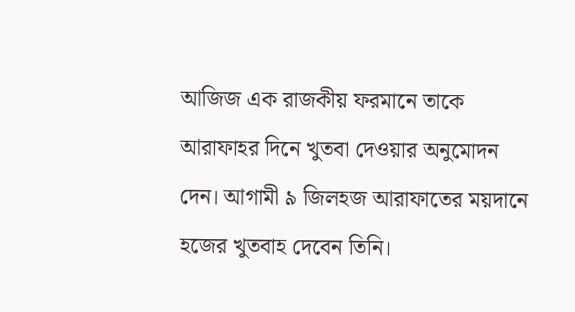আজিজ এক রাজকীয় ফরমানে তাকে আরাফাহর দিনে খুতবা দেওয়ার অনুমোদন দেন। আগামী ৯ জিলহজ আরাফাতের ময়দানে হজের খুতবাহ দেবেন তিনি।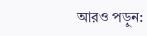আরও পড়ুন: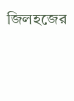জিলহজের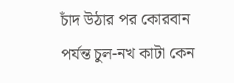চাঁদ উঠার পর কোরবান পর্যন্ত চুল-নখ কাটা কেন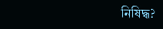নিষিদ্ধ?